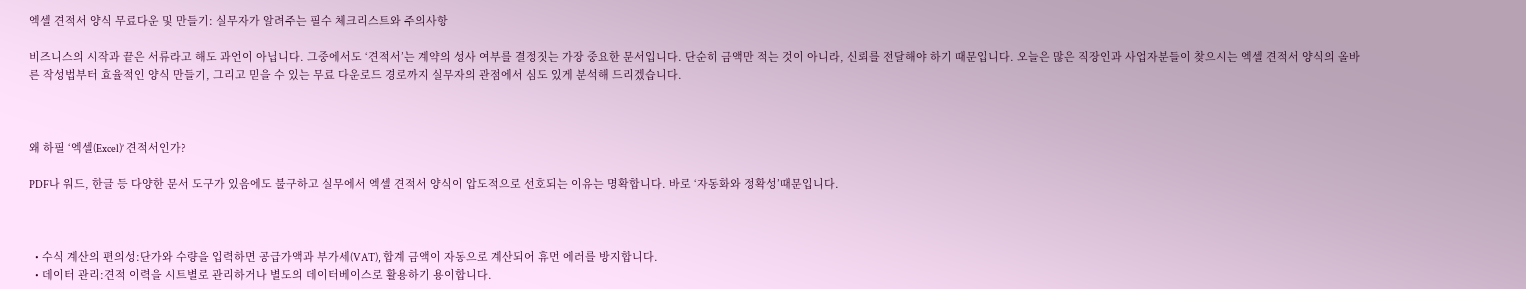엑셀 견적서 양식 무료다운 및 만들기: 실무자가 알려주는 필수 체크리스트와 주의사항

비즈니스의 시작과 끝은 서류라고 해도 과언이 아닙니다. 그중에서도 ‘견적서’는 계약의 성사 여부를 결정짓는 가장 중요한 문서입니다. 단순히 금액만 적는 것이 아니라, 신뢰를 전달해야 하기 때문입니다. 오늘은 많은 직장인과 사업자분들이 찾으시는 엑셀 견적서 양식의 올바른 작성법부터 효율적인 양식 만들기, 그리고 믿을 수 있는 무료 다운로드 경로까지 실무자의 관점에서 심도 있게 분석해 드리겠습니다.



왜 하필 ‘엑셀(Excel)’ 견적서인가?

PDF나 워드, 한글 등 다양한 문서 도구가 있음에도 불구하고 실무에서 엑셀 견적서 양식이 압도적으로 선호되는 이유는 명확합니다. 바로 ‘자동화와 정확성’때문입니다.



  • 수식 계산의 편의성:단가와 수량을 입력하면 공급가액과 부가세(VAT), 합계 금액이 자동으로 계산되어 휴먼 에러를 방지합니다.
  • 데이터 관리:견적 이력을 시트별로 관리하거나 별도의 데이터베이스로 활용하기 용이합니다.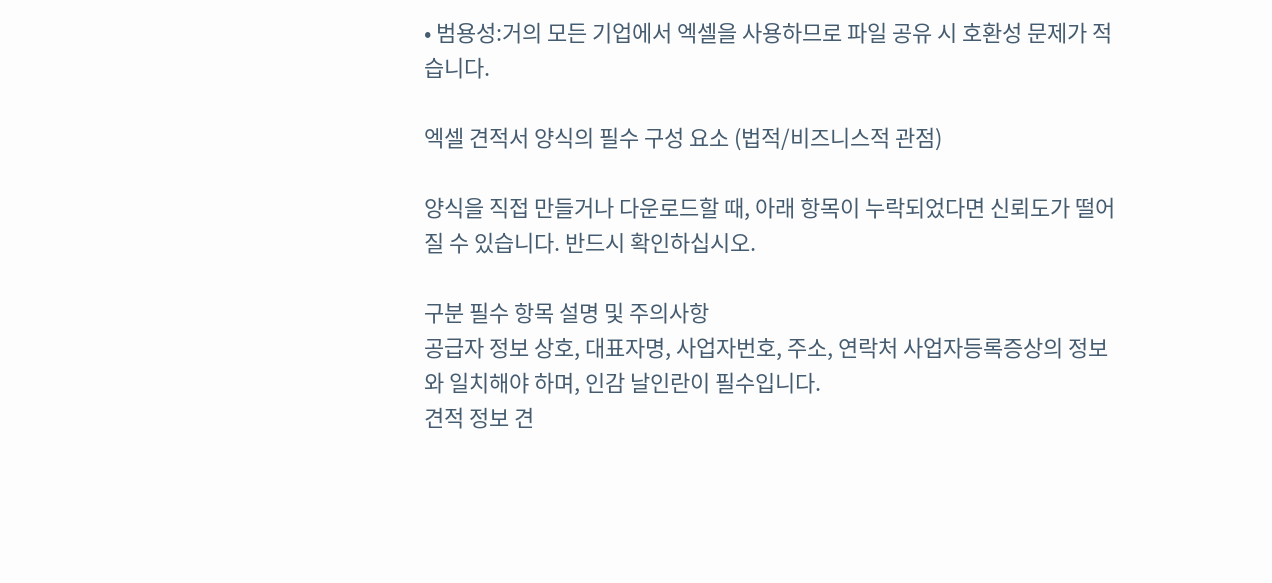• 범용성:거의 모든 기업에서 엑셀을 사용하므로 파일 공유 시 호환성 문제가 적습니다.

엑셀 견적서 양식의 필수 구성 요소 (법적/비즈니스적 관점)

양식을 직접 만들거나 다운로드할 때, 아래 항목이 누락되었다면 신뢰도가 떨어질 수 있습니다. 반드시 확인하십시오.

구분 필수 항목 설명 및 주의사항
공급자 정보 상호, 대표자명, 사업자번호, 주소, 연락처 사업자등록증상의 정보와 일치해야 하며, 인감 날인란이 필수입니다.
견적 정보 견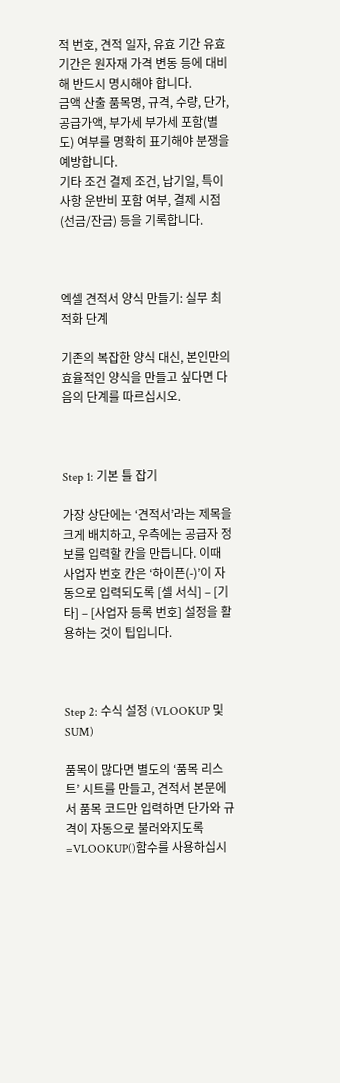적 번호, 견적 일자, 유효 기간 유효 기간은 원자재 가격 변동 등에 대비해 반드시 명시해야 합니다.
금액 산출 품목명, 규격, 수량, 단가, 공급가액, 부가세 부가세 포함(별도) 여부를 명확히 표기해야 분쟁을 예방합니다.
기타 조건 결제 조건, 납기일, 특이사항 운반비 포함 여부, 결제 시점(선금/잔금) 등을 기록합니다.



엑셀 견적서 양식 만들기: 실무 최적화 단계

기존의 복잡한 양식 대신, 본인만의 효율적인 양식을 만들고 싶다면 다음의 단계를 따르십시오.



Step 1: 기본 틀 잡기

가장 상단에는 ‘견적서’라는 제목을 크게 배치하고, 우측에는 공급자 정보를 입력할 칸을 만듭니다. 이때 사업자 번호 칸은 ‘하이픈(-)’이 자동으로 입력되도록 [셀 서식] – [기타] – [사업자 등록 번호] 설정을 활용하는 것이 팁입니다.



Step 2: 수식 설정 (VLOOKUP 및 SUM)

품목이 많다면 별도의 ‘품목 리스트’ 시트를 만들고, 견적서 본문에서 품목 코드만 입력하면 단가와 규격이 자동으로 불러와지도록 =VLOOKUP()함수를 사용하십시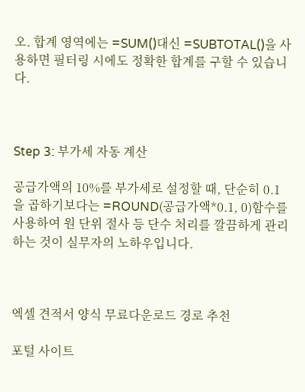오. 합계 영역에는 =SUM()대신 =SUBTOTAL()을 사용하면 필터링 시에도 정확한 합계를 구할 수 있습니다.



Step 3: 부가세 자동 계산

공급가액의 10%를 부가세로 설정할 때, 단순히 0.1을 곱하기보다는 =ROUND(공급가액*0.1, 0)함수를 사용하여 원 단위 절사 등 단수 처리를 깔끔하게 관리하는 것이 실무자의 노하우입니다.



엑셀 견적서 양식 무료다운로드 경로 추천

포털 사이트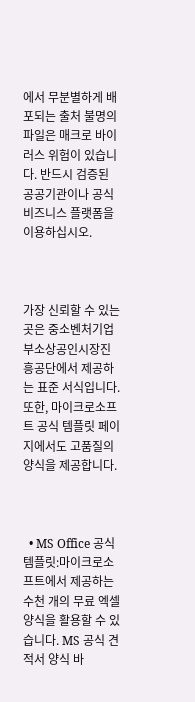에서 무분별하게 배포되는 출처 불명의 파일은 매크로 바이러스 위험이 있습니다. 반드시 검증된 공공기관이나 공식 비즈니스 플랫폼을 이용하십시오.



가장 신뢰할 수 있는 곳은 중소벤처기업부소상공인시장진흥공단에서 제공하는 표준 서식입니다. 또한, 마이크로소프트 공식 템플릿 페이지에서도 고품질의 양식을 제공합니다.



  • MS Office 공식 템플릿:마이크로소프트에서 제공하는 수천 개의 무료 엑셀 양식을 활용할 수 있습니다. MS 공식 견적서 양식 바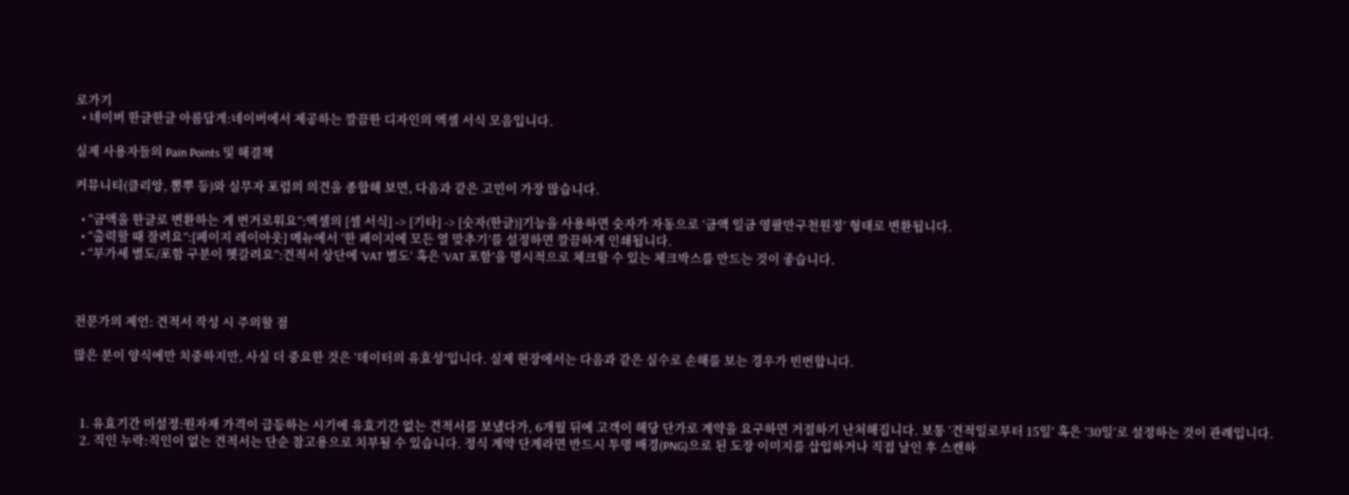로가기
  • 네이버 한글한글 아름답게:네이버에서 제공하는 깔끔한 디자인의 엑셀 서식 모음입니다.

실제 사용자들의 Pain Points 및 해결책

커뮤니티(클리앙, 뽐뿌 등)와 실무자 포럼의 의견을 종합해 보면, 다음과 같은 고민이 가장 많습니다.

  • “금액을 한글로 변환하는 게 번거로워요”:엑셀의 [셀 서식] -> [기타] -> [숫자(한글)]기능을 사용하면 숫자가 자동으로 ‘금액 일금 영팔만구천원정’ 형태로 변환됩니다.
  • “출력할 때 잘려요”:[페이지 레이아웃] 메뉴에서 ‘한 페이지에 모든 열 맞추기’를 설정하면 깔끔하게 인쇄됩니다.
  • “부가세 별도/포함 구분이 헷갈려요”:견적서 상단에 ‘VAT 별도’ 혹은 ‘VAT 포함’을 명시적으로 체크할 수 있는 체크박스를 만드는 것이 좋습니다.



전문가의 제언: 견적서 작성 시 주의할 점

많은 분이 양식에만 치중하지만, 사실 더 중요한 것은 ‘데이터의 유효성’입니다. 실제 현장에서는 다음과 같은 실수로 손해를 보는 경우가 빈번합니다.



  1. 유효기간 미설정:원자재 가격이 급등하는 시기에 유효기간 없는 견적서를 보냈다가, 6개월 뒤에 고객이 해당 단가로 계약을 요구하면 거절하기 난처해집니다. 보통 ‘견적일로부터 15일’ 혹은 ’30일’로 설정하는 것이 관례입니다.
  2. 직인 누락:직인이 없는 견적서는 단순 참고용으로 치부될 수 있습니다. 정식 계약 단계라면 반드시 투명 배경(PNG)으로 된 도장 이미지를 삽입하거나 직접 날인 후 스캔하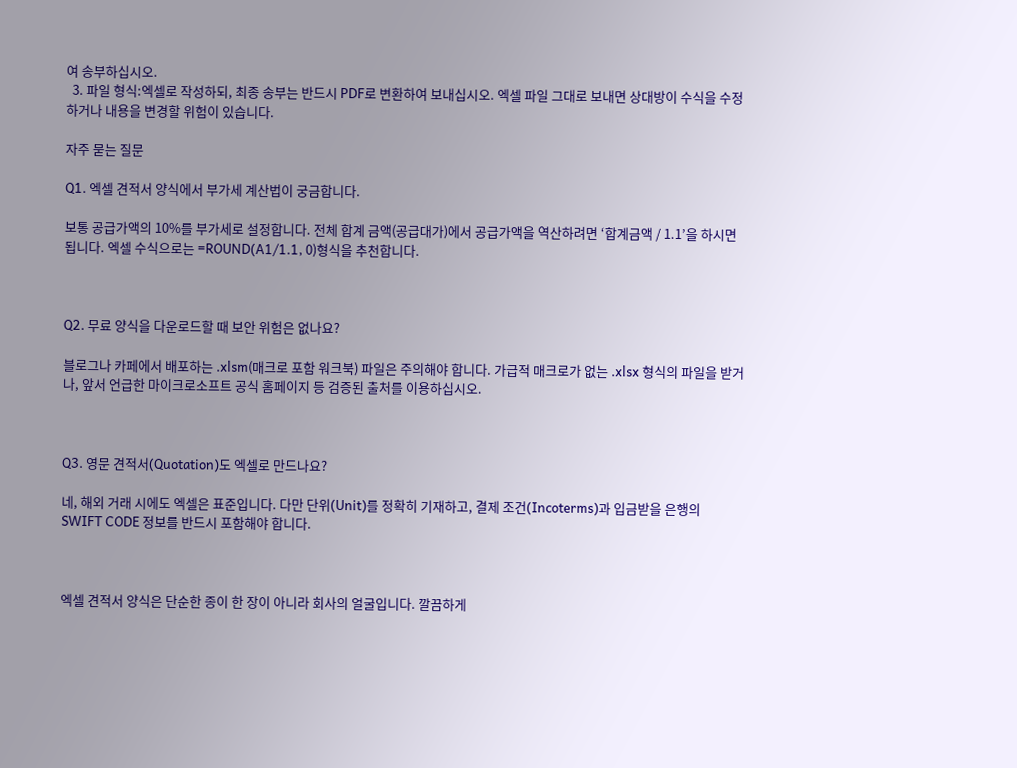여 송부하십시오.
  3. 파일 형식:엑셀로 작성하되, 최종 송부는 반드시 PDF로 변환하여 보내십시오. 엑셀 파일 그대로 보내면 상대방이 수식을 수정하거나 내용을 변경할 위험이 있습니다.

자주 묻는 질문

Q1. 엑셀 견적서 양식에서 부가세 계산법이 궁금합니다.

보통 공급가액의 10%를 부가세로 설정합니다. 전체 합계 금액(공급대가)에서 공급가액을 역산하려면 ‘합계금액 / 1.1’을 하시면 됩니다. 엑셀 수식으로는 =ROUND(A1/1.1, 0)형식을 추천합니다.



Q2. 무료 양식을 다운로드할 때 보안 위험은 없나요?

블로그나 카페에서 배포하는 .xlsm(매크로 포함 워크북) 파일은 주의해야 합니다. 가급적 매크로가 없는 .xlsx 형식의 파일을 받거나, 앞서 언급한 마이크로소프트 공식 홈페이지 등 검증된 출처를 이용하십시오.



Q3. 영문 견적서(Quotation)도 엑셀로 만드나요?

네, 해외 거래 시에도 엑셀은 표준입니다. 다만 단위(Unit)를 정확히 기재하고, 결제 조건(Incoterms)과 입금받을 은행의 SWIFT CODE 정보를 반드시 포함해야 합니다.



엑셀 견적서 양식은 단순한 종이 한 장이 아니라 회사의 얼굴입니다. 깔끔하게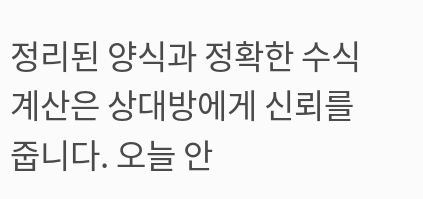정리된 양식과 정확한 수식 계산은 상대방에게 신뢰를 줍니다. 오늘 안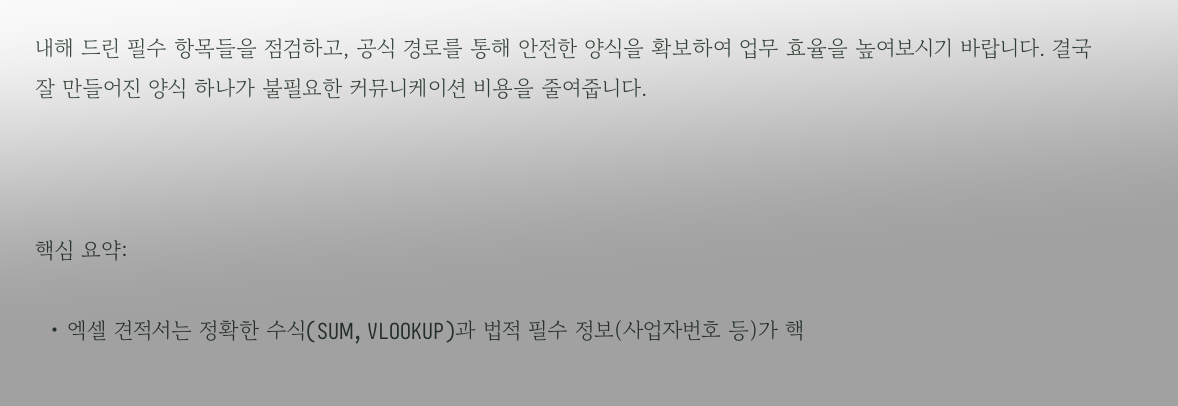내해 드린 필수 항목들을 점검하고, 공식 경로를 통해 안전한 양식을 확보하여 업무 효율을 높여보시기 바랍니다. 결국 잘 만들어진 양식 하나가 불필요한 커뮤니케이션 비용을 줄여줍니다.



핵심 요약:

  • 엑셀 견적서는 정확한 수식(SUM, VLOOKUP)과 법적 필수 정보(사업자번호 등)가 핵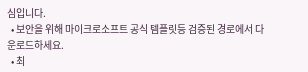심입니다.
  • 보안을 위해 마이크로소프트 공식 템플릿등 검증된 경로에서 다운로드하세요.
  • 최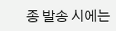종 발송 시에는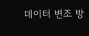데이터 변조 방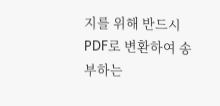지를 위해 반드시 PDF로 변환하여 송부하는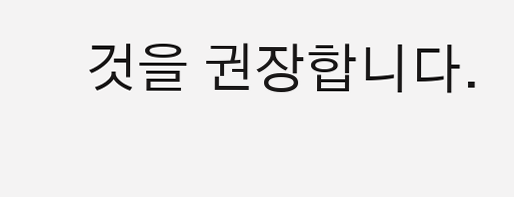것을 권장합니다.